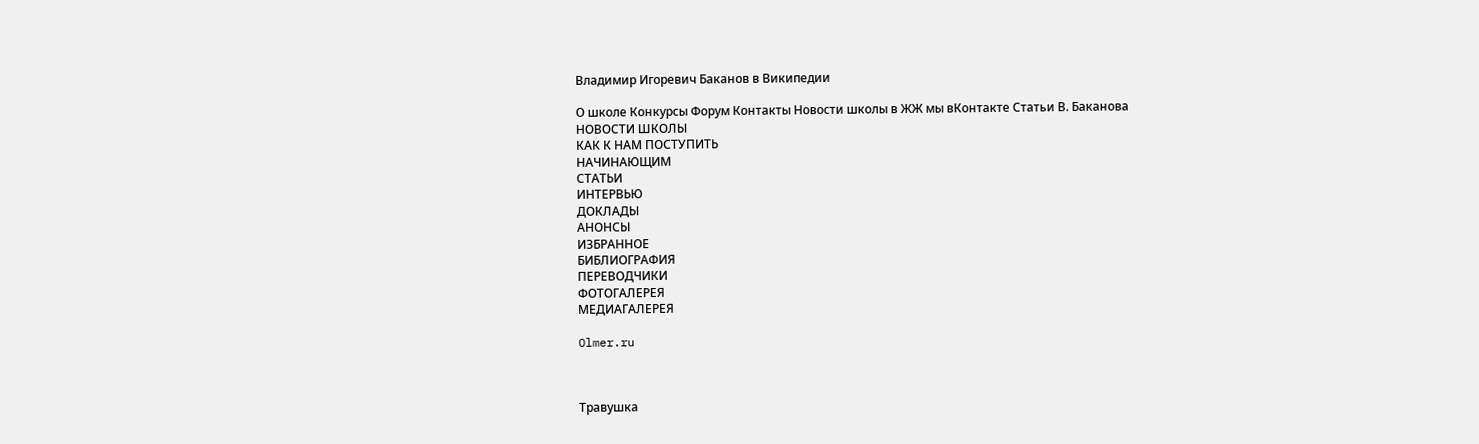Владимир Игоревич Баканов в Википедии

О школе Конкурсы Форум Контакты Новости школы в ЖЖ мы вКонтакте Статьи В. Баканова
НОВОСТИ ШКОЛЫ
КАК К НАМ ПОСТУПИТЬ
НАЧИНАЮЩИМ
СТАТЬИ
ИНТЕРВЬЮ
ДОКЛАДЫ
АНОНСЫ
ИЗБРАННОЕ
БИБЛИОГРАФИЯ
ПЕРЕВОДЧИКИ
ФОТОГАЛЕРЕЯ
МЕДИАГАЛЕРЕЯ

Olmer.ru



Травушка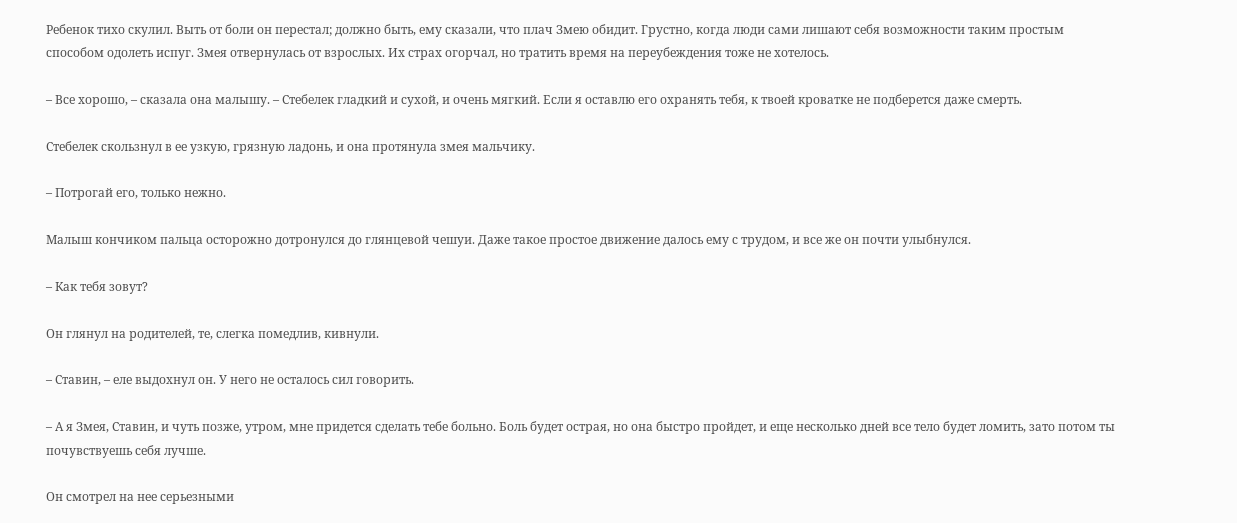Ребенок тихо скулил. Выть от боли он перестал; должно быть, ему сказали, что плач Змею обидит. Грустно, когда люди сами лишают себя возможности таким простым способом одолеть испуг. Змея отвернулась от взрослых. Их страх огорчал, но тратить время на переубеждения тоже не хотелось.

– Все хорошо, – сказала она малышу. – Стебелек гладкий и сухой, и очень мягкий. Если я оставлю его охранять тебя, к твоей кроватке не подберется даже смерть.

Стебелек скользнул в ее узкую, грязную ладонь, и она протянула змея мальчику.

– Потрогай его, только нежно.

Малыш кончиком пальца осторожно дотронулся до глянцевой чешуи. Даже такое простое движение далось ему с трудом, и все же он почти улыбнулся.

– Как тебя зовут?

Он глянул на родителей, те, слегка помедлив, кивнули.

– Ставин, – еле выдохнул он. У него не осталось сил говорить.

– А я Змея, Ставин, и чуть позже, утром, мне придется сделать тебе больно. Боль будет острая, но она быстро пройдет, и еще несколько дней все тело будет ломить, зато потом ты почувствуешь себя лучше.

Он смотрел на нее серьезными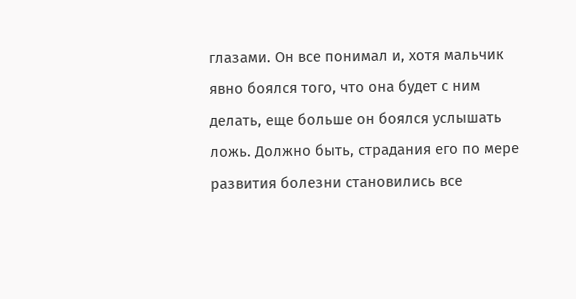глазами. Он все понимал и, хотя мальчик явно боялся того, что она будет с ним делать, еще больше он боялся услышать ложь. Должно быть, страдания его по мере развития болезни становились все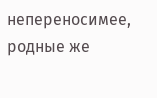непереносимее, родные же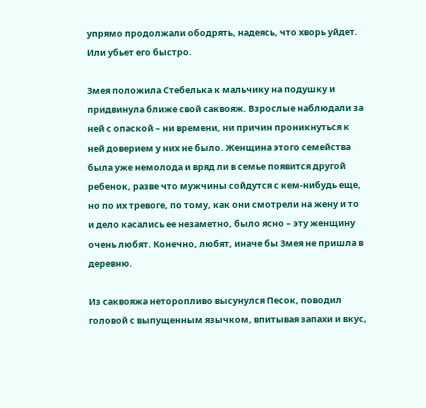упрямо продолжали ободрять, надеясь, что хворь уйдет. Или убьет его быстро.

Змея положила Стебелька к мальчику на подушку и придвинула ближе свой саквояж. Взрослые наблюдали за ней с опаской – ни времени, ни причин проникнуться к ней доверием у них не было. Женщина этого семейства была уже немолода и вряд ли в семье появится другой ребенок, разве что мужчины сойдутся с кем-нибудь еще, но по их тревоге, по тому, как они смотрели на жену и то и дело касались ее незаметно, было ясно – эту женщину очень любят. Конечно, любят, иначе бы Змея не пришла в деревню.

Из саквояжа неторопливо высунулся Песок, поводил головой с выпущенным язычком, впитывая запахи и вкус,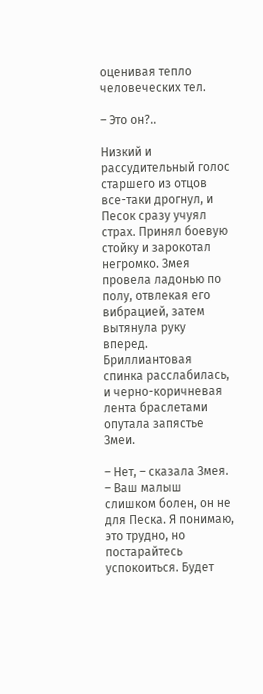оценивая тепло человеческих тел.

– Это он?..

Низкий и рассудительный голос старшего из отцов все-таки дрогнул, и Песок сразу учуял страх. Принял боевую стойку и зарокотал негромко. Змея провела ладонью по полу, отвлекая его вибрацией, затем вытянула руку вперед. Бриллиантовая спинка расслабилась, и черно-коричневая лента браслетами опутала запястье Змеи.

– Нет, – сказала Змея. – Ваш малыш слишком болен, он не для Песка. Я понимаю, это трудно, но постарайтесь успокоиться. Будет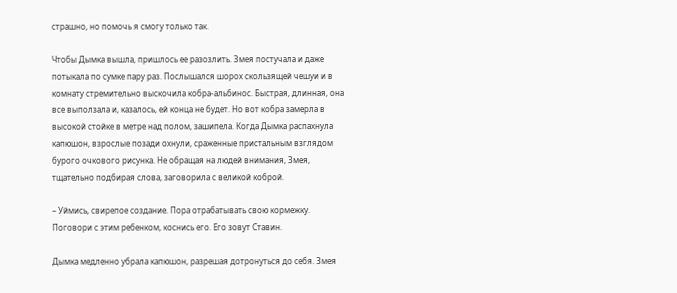страшно, но помочь я смогу только так.

Чтобы Дымка вышла, пришлось ее разозлить. Змея постучала и даже потыкала по сумке пару раз. Послышался шорох скользящей чешуи и в комнату стремительно выскочила кобра-альбинос. Быстрая, длинная, она все выползала и, казалось, ей конца не будет. Но вот кобра замерла в высокой стойке в метре над полом, зашипела. Когда Дымка распахнула капюшон, взрослые позади охнули, сраженные пристальным взглядом бурого очкового рисунка. Не обращая на людей внимания, Змея, тщательно подбирая слова, заговорила с великой коброй.

– Уймись, свирепое создание. Пора отрабатывать свою кормежку. Поговори с этим ребенком, коснись его. Его зовут Ставин.

Дымка медленно убрала капюшон, разрешая дотронуться до себя. Змея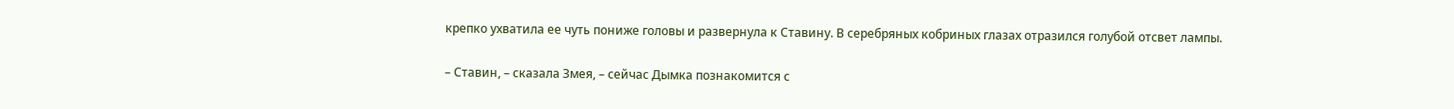крепко ухватила ее чуть пониже головы и развернула к Ставину. В серебряных кобриных глазах отразился голубой отсвет лампы.

– Ставин, – сказала Змея, – сейчас Дымка познакомится с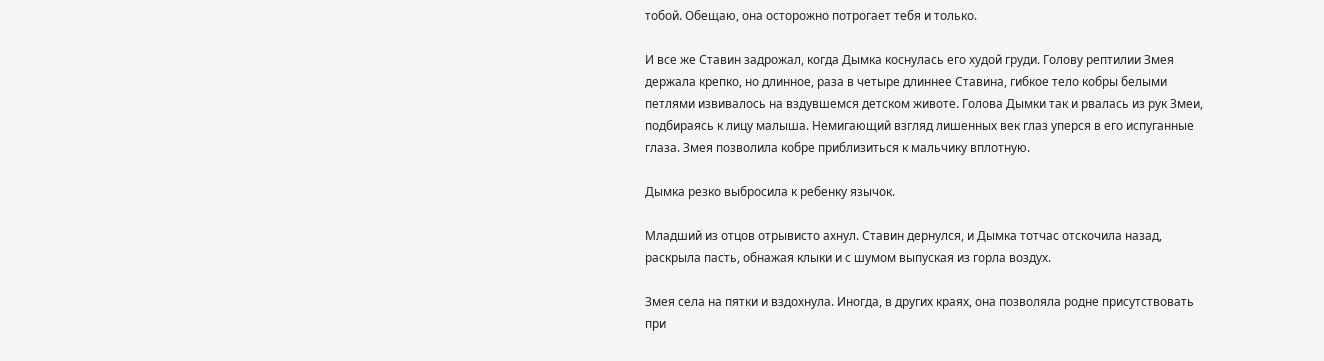тобой. Обещаю, она осторожно потрогает тебя и только.

И все же Ставин задрожал, когда Дымка коснулась его худой груди. Голову рептилии Змея держала крепко, но длинное, раза в четыре длиннее Ставина, гибкое тело кобры белыми петлями извивалось на вздувшемся детском животе. Голова Дымки так и рвалась из рук Змеи, подбираясь к лицу малыша. Немигающий взгляд лишенных век глаз уперся в его испуганные глаза. Змея позволила кобре приблизиться к мальчику вплотную.

Дымка резко выбросила к ребенку язычок.

Младший из отцов отрывисто ахнул. Ставин дернулся, и Дымка тотчас отскочила назад, раскрыла пасть, обнажая клыки и с шумом выпуская из горла воздух.

Змея села на пятки и вздохнула. Иногда, в других краях, она позволяла родне присутствовать при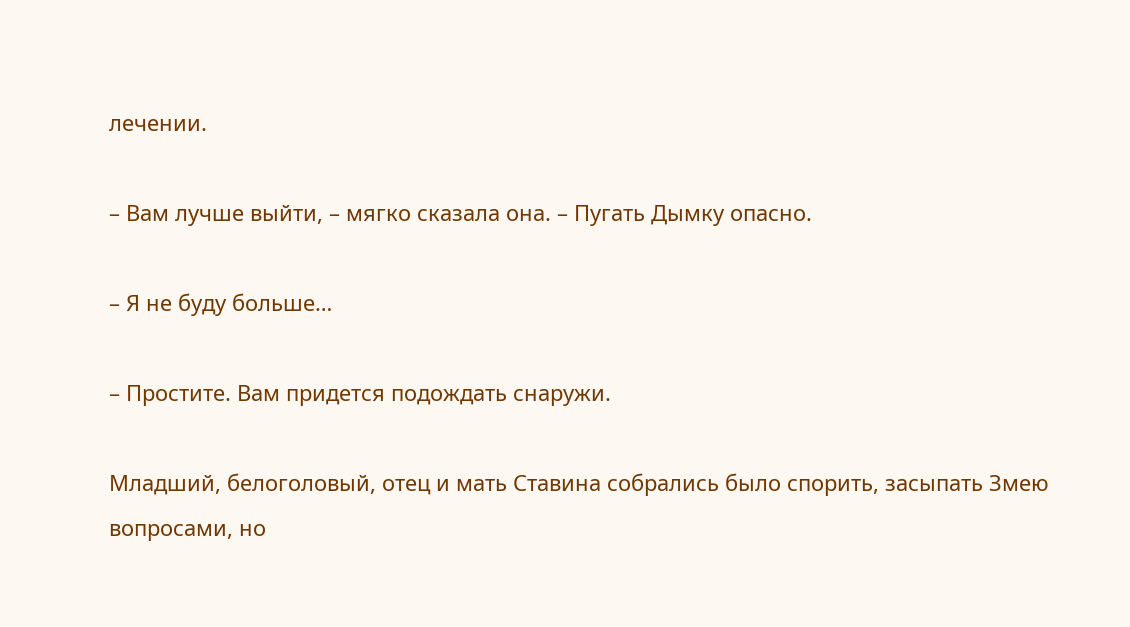лечении.

– Вам лучше выйти, – мягко сказала она. – Пугать Дымку опасно.

– Я не буду больше…

– Простите. Вам придется подождать снаружи.

Младший, белоголовый, отец и мать Ставина собрались было спорить, засыпать Змею вопросами, но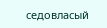седовласый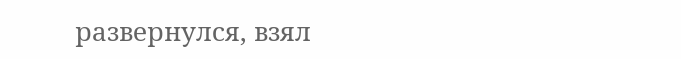развернулся, взял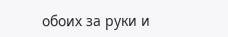обоих за руки и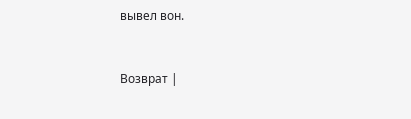вывел вон.


Возврат |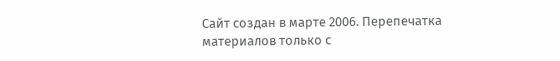Сайт создан в марте 2006. Перепечатка материалов только с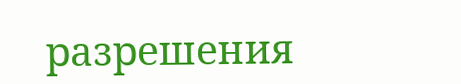разрешения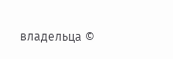владельца ©